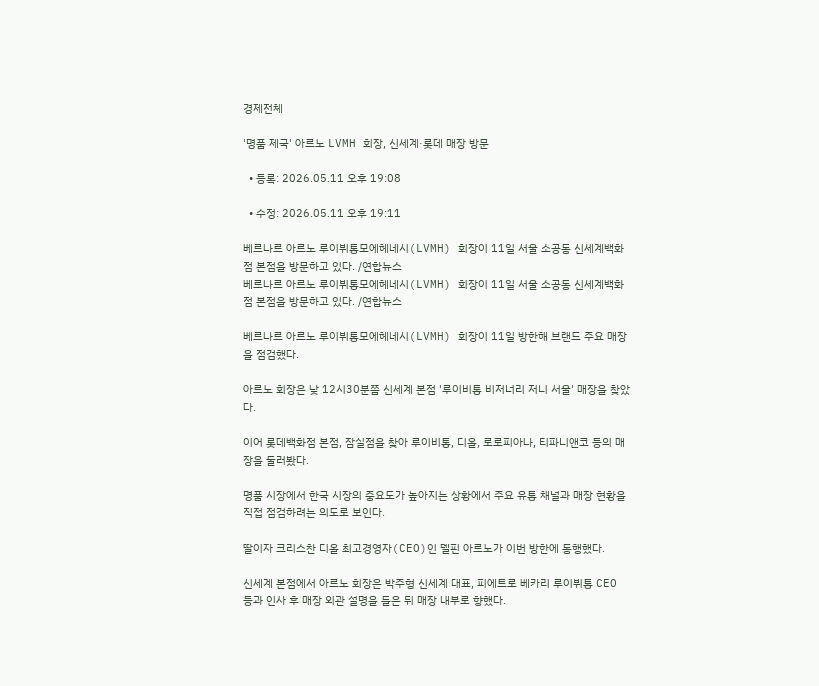경제전체

'명품 제국' 아르노 LVMH 회장, 신세계·롯데 매장 방문

  • 등록: 2026.05.11 오후 19:08

  • 수정: 2026.05.11 오후 19:11

베르나르 아르노 루이뷔통모에헤네시(LVMH) 회장이 11일 서울 소공동 신세계백화점 본점을 방문하고 있다. /연합뉴스
베르나르 아르노 루이뷔통모에헤네시(LVMH) 회장이 11일 서울 소공동 신세계백화점 본점을 방문하고 있다. /연합뉴스

베르나르 아르노 루이뷔통모에헤네시(LVMH) 회장이 11일 방한해 브랜드 주요 매장을 점검했다.

아르노 회장은 낮 12시30분쯤 신세계 본점 '루이비통 비저너리 저니 서울' 매장을 찾았다.

이어 롯데백화점 본점, 잠실점을 찾아 루이비통, 디올, 로로피아나, 티파니앤코 등의 매장을 둘러봤다.

명품 시장에서 한국 시장의 중요도가 높아지는 상황에서 주요 유통 채널과 매장 현황을 직접 점검하려는 의도로 보인다.

딸이자 크리스찬 디올 최고경영자(CEO)인 델핀 아르노가 이번 방한에 동행했다.

신세계 본점에서 아르노 회장은 박주형 신세계 대표, 피에트로 베카리 루이뷔통 CEO 등과 인사 후 매장 외관 설명을 들은 뒤 매장 내부로 향했다.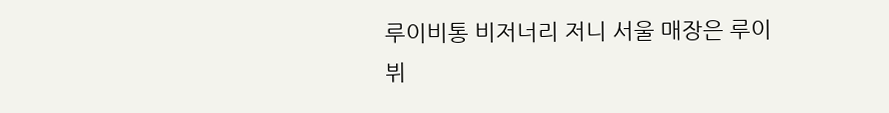루이비통 비저너리 저니 서울 매장은 루이뷔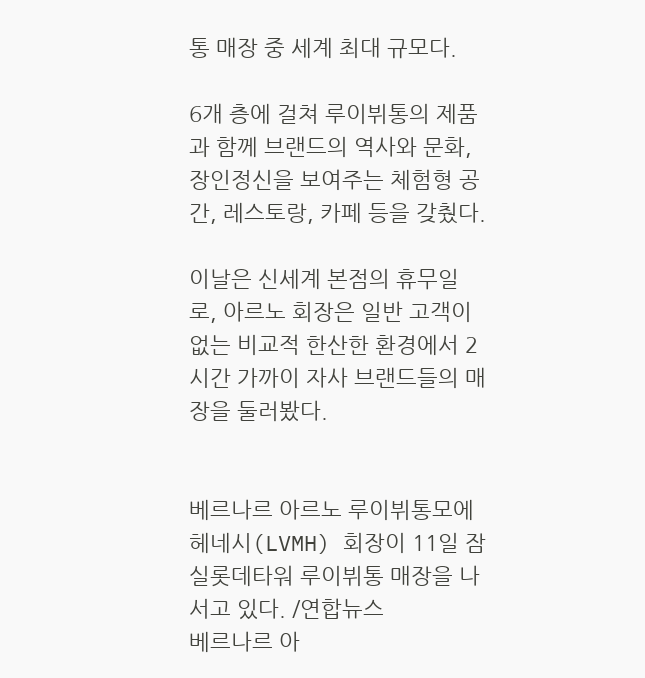통 매장 중 세계 최대 규모다.

6개 층에 걸쳐 루이뷔통의 제품과 함께 브랜드의 역사와 문화, 장인정신을 보여주는 체험형 공간, 레스토랑, 카페 등을 갖췄다.

이날은 신세계 본점의 휴무일로, 아르노 회장은 일반 고객이 없는 비교적 한산한 환경에서 2시간 가까이 자사 브랜드들의 매장을 둘러봤다.


베르나르 아르노 루이뷔통모에헤네시(LVMH) 회장이 11일 잠실롯데타워 루이뷔통 매장을 나서고 있다. /연합뉴스
베르나르 아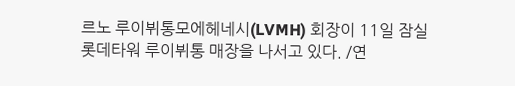르노 루이뷔통모에헤네시(LVMH) 회장이 11일 잠실롯데타워 루이뷔통 매장을 나서고 있다. /연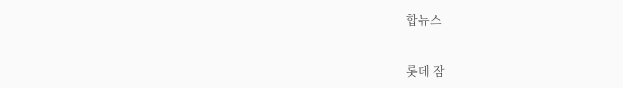합뉴스


롯데 잠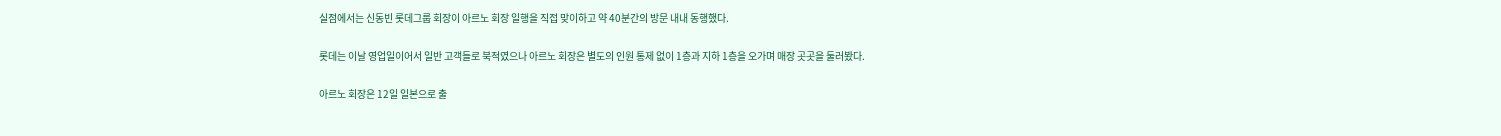실점에서는 신동빈 롯데그룹 회장이 아르노 회장 일행을 직접 맞이하고 약 40분간의 방문 내내 동행했다.

롯데는 이날 영업일이어서 일반 고객들로 북적였으나 아르노 회장은 별도의 인원 통제 없이 1층과 지하 1층을 오가며 매장 곳곳을 둘러봤다.

아르노 회장은 12일 일본으로 출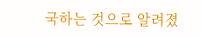국하는 것으로 알려졌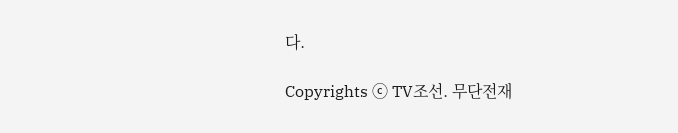다.

Copyrights ⓒ TV조선. 무단전재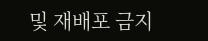및 재배포 금지